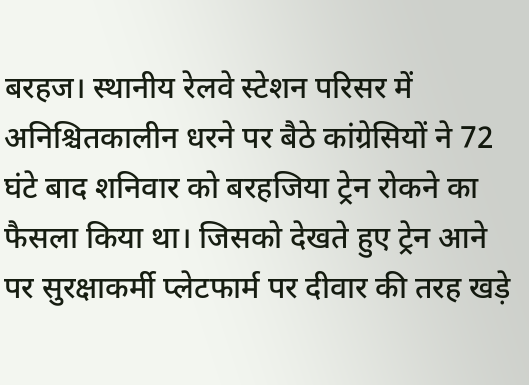बरहज। स्थानीय रेलवे स्टेशन परिसर में अनिश्चितकालीन धरने पर बैठे कांग्रेसियों ने 72 घंटे बाद शनिवार को बरहजिया ट्रेन रोकने का फैसला किया था। जिसको देखते हुए ट्रेन आने पर सुरक्षाकर्मी प्लेटफार्म पर दीवार की तरह खड़े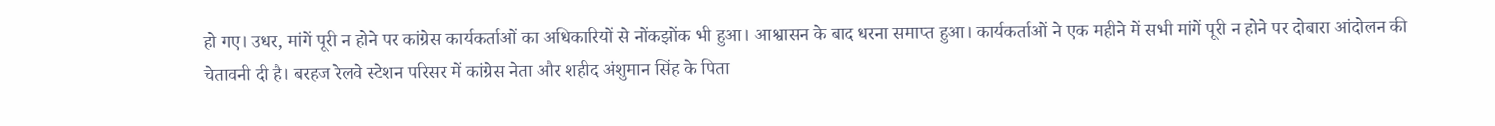हो गए। उधर, मांगें पूरी न होने पर कांग्रेस कार्यकर्ताओं का अधिकारियों से नोंकझोंक भी हुआ। आश्वासन के बाद धरना समाप्त हुआ। कार्यकर्ताओं ने एक महीने में सभी मांगें पूरी न होने पर दोबारा आंदोलन की चेतावनी दी है। बरहज रेलवे स्टेशन परिसर में कांग्रेस नेता और शहीद अंशुमान सिंह के पिता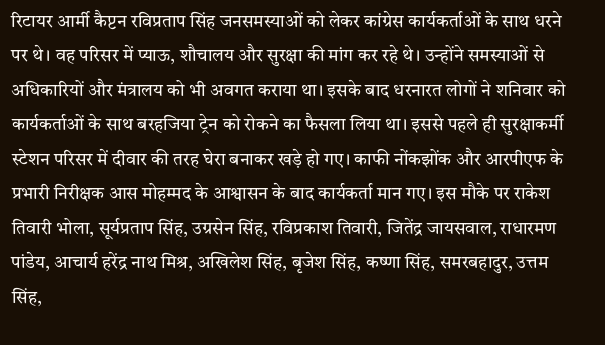रिटायर आर्मी कैप्टन रविप्रताप सिंह जनसमस्याओं को लेकर कांग्रेस कार्यकर्ताओं के साथ धरने पर थे। वह परिसर में प्याऊ, शौचालय और सुरक्षा की मांग कर रहे थे। उन्होंने समस्याओं से अधिकारियों और मंत्रालय को भी अवगत कराया था। इसके बाद धरनारत लोगों ने शनिवार को कार्यकर्ताओं के साथ बरहजिया ट्रेन को रोकने का फैसला लिया था। इससे पहले ही सुरक्षाकर्मी स्टेशन परिसर में दीवार की तरह घेरा बनाकर खड़े हो गए। काफी नोंकझोंक और आरपीएफ के प्रभारी निरीक्षक आस मोहम्मद के आश्वासन के बाद कार्यकर्ता मान गए। इस मौके पर राकेश तिवारी भोला, सूर्यप्रताप सिंह, उग्रसेन सिंह, रविप्रकाश तिवारी, जितेंद्र जायसवाल, राधारमण पांडेय, आचार्य हरेंद्र नाथ मिश्र, अखिलेश सिंह, बृजेश सिंह, कष्णा सिंह, समरबहादुर, उत्तम सिंह,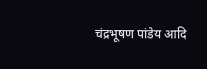चंद्रभूषण पांडेय आदि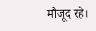मौजूद रहे।